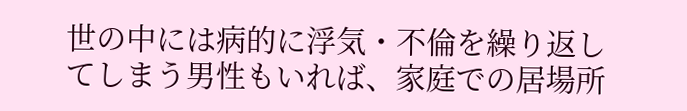世の中には病的に浮気・不倫を繰り返してしまう男性もいれば、家庭での居場所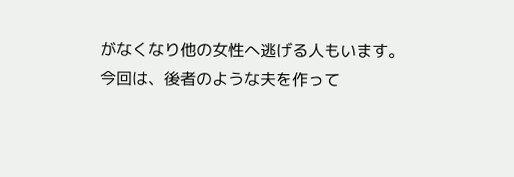がなくなり他の女性へ逃げる人もいます。
今回は、後者のような夫を作って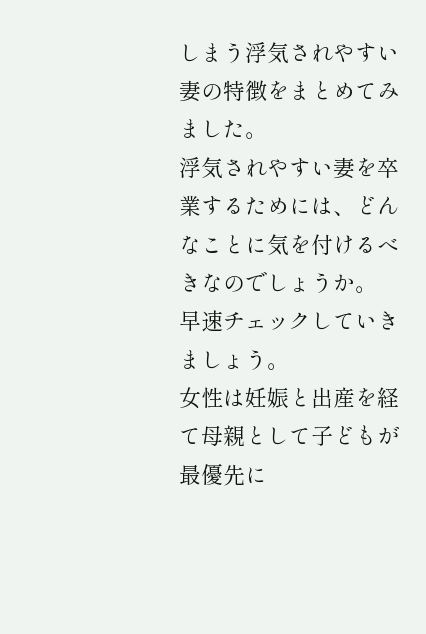しまう浮気されやすい妻の特徴をまとめてみました。
浮気されやすい妻を卒業するためには、どんなことに気を付けるべきなのでしょうか。
早速チェックしていきましょう。
女性は妊娠と出産を経て母親として子どもが最優先に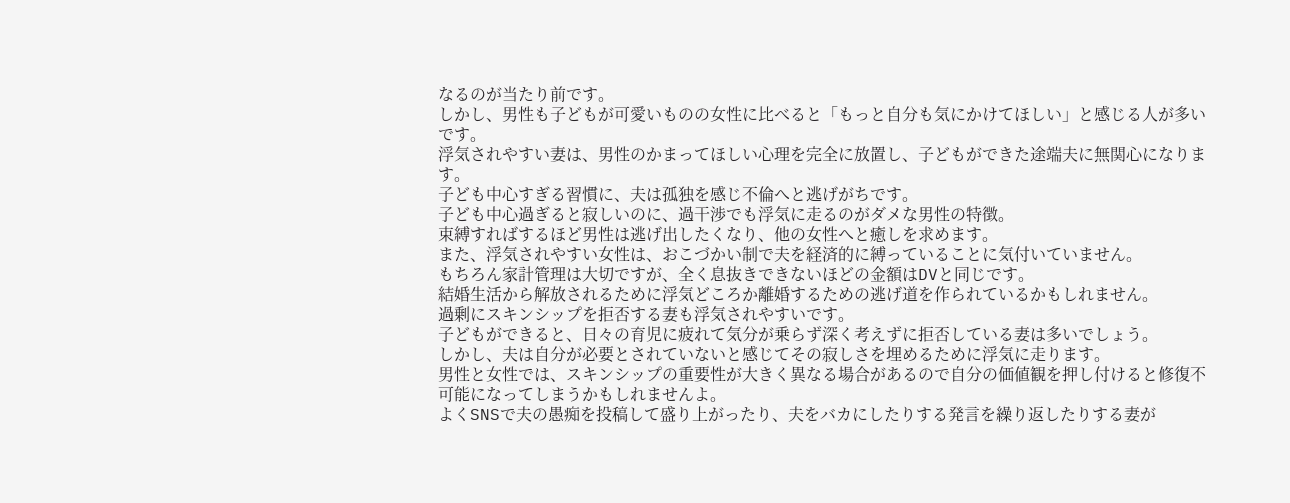なるのが当たり前です。
しかし、男性も子どもが可愛いものの女性に比べると「もっと自分も気にかけてほしい」と感じる人が多いです。
浮気されやすい妻は、男性のかまってほしい心理を完全に放置し、子どもができた途端夫に無関心になります。
子ども中心すぎる習慣に、夫は孤独を感じ不倫へと逃げがちです。
子ども中心過ぎると寂しいのに、過干渉でも浮気に走るのがダメな男性の特徴。
束縛すればするほど男性は逃げ出したくなり、他の女性へと癒しを求めます。
また、浮気されやすい女性は、おこづかい制で夫を経済的に縛っていることに気付いていません。
もちろん家計管理は大切ですが、全く息抜きできないほどの金額はDVと同じです。
結婚生活から解放されるために浮気どころか離婚するための逃げ道を作られているかもしれません。
過剰にスキンシップを拒否する妻も浮気されやすいです。
子どもができると、日々の育児に疲れて気分が乗らず深く考えずに拒否している妻は多いでしょう。
しかし、夫は自分が必要とされていないと感じてその寂しさを埋めるために浮気に走ります。
男性と女性では、スキンシップの重要性が大きく異なる場合があるので自分の価値観を押し付けると修復不可能になってしまうかもしれませんよ。
よくSNSで夫の愚痴を投稿して盛り上がったり、夫をバカにしたりする発言を繰り返したりする妻が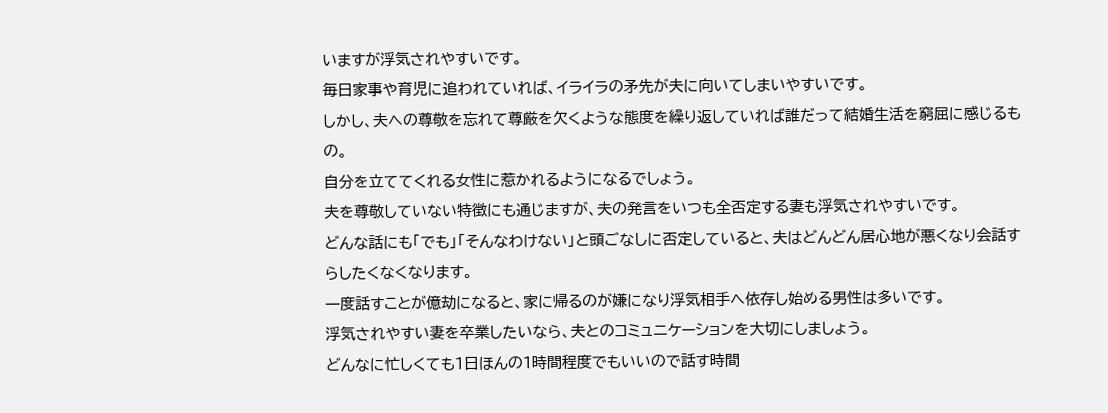いますが浮気されやすいです。
毎日家事や育児に追われていれば、イライラの矛先が夫に向いてしまいやすいです。
しかし、夫への尊敬を忘れて尊厳を欠くような態度を繰り返していれば誰だって結婚生活を窮屈に感じるもの。
自分を立ててくれる女性に惹かれるようになるでしょう。
夫を尊敬していない特徴にも通じますが、夫の発言をいつも全否定する妻も浮気されやすいです。
どんな話にも「でも」「そんなわけない」と頭ごなしに否定していると、夫はどんどん居心地が悪くなり会話すらしたくなくなります。
一度話すことが億劫になると、家に帰るのが嫌になり浮気相手へ依存し始める男性は多いです。
浮気されやすい妻を卒業したいなら、夫とのコミュニケーションを大切にしましょう。
どんなに忙しくても1日ほんの1時間程度でもいいので話す時間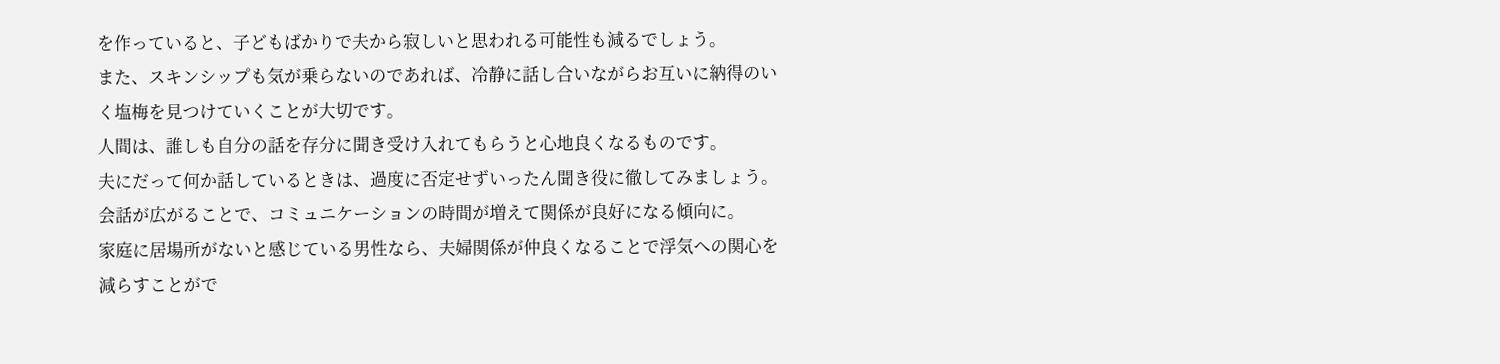を作っていると、子どもばかりで夫から寂しいと思われる可能性も減るでしょう。
また、スキンシップも気が乗らないのであれば、冷静に話し合いながらお互いに納得のいく塩梅を見つけていくことが大切です。
人間は、誰しも自分の話を存分に聞き受け入れてもらうと心地良くなるものです。
夫にだって何か話しているときは、過度に否定せずいったん聞き役に徹してみましょう。
会話が広がることで、コミュニケーションの時間が増えて関係が良好になる傾向に。
家庭に居場所がないと感じている男性なら、夫婦関係が仲良くなることで浮気への関心を減らすことがで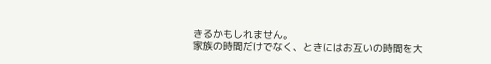きるかもしれません。
家族の時間だけでなく、ときにはお互いの時間を大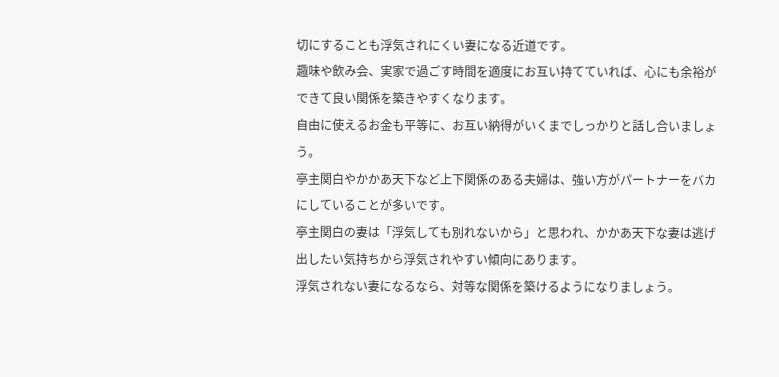切にすることも浮気されにくい妻になる近道です。
趣味や飲み会、実家で過ごす時間を適度にお互い持てていれば、心にも余裕ができて良い関係を築きやすくなります。
自由に使えるお金も平等に、お互い納得がいくまでしっかりと話し合いましょう。
亭主関白やかかあ天下など上下関係のある夫婦は、強い方がパートナーをバカにしていることが多いです。
亭主関白の妻は「浮気しても別れないから」と思われ、かかあ天下な妻は逃げ出したい気持ちから浮気されやすい傾向にあります。
浮気されない妻になるなら、対等な関係を築けるようになりましょう。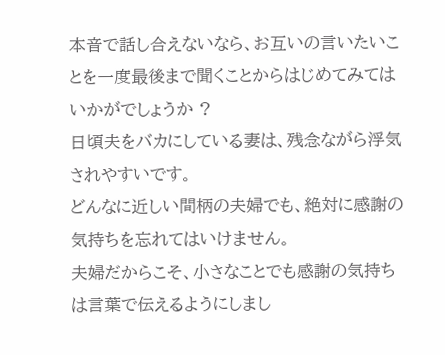本音で話し合えないなら、お互いの言いたいことを一度最後まで聞くことからはじめてみてはいかがでしょうか ?
日頃夫をバカにしている妻は、残念ながら浮気されやすいです。
どんなに近しい間柄の夫婦でも、絶対に感謝の気持ちを忘れてはいけません。
夫婦だからこそ、小さなことでも感謝の気持ちは言葉で伝えるようにしまし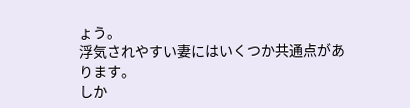ょう。
浮気されやすい妻にはいくつか共通点があります。
しか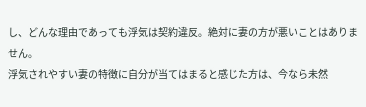し、どんな理由であっても浮気は契約違反。絶対に妻の方が悪いことはありません。
浮気されやすい妻の特徴に自分が当てはまると感じた方は、今なら未然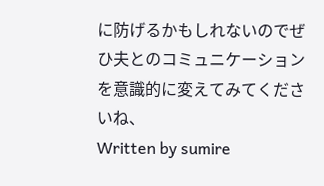に防げるかもしれないのでぜひ夫とのコミュニケーションを意識的に変えてみてくださいね、
Written by sumire